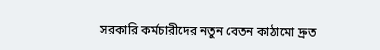সরকারি কর্মচারীদের নতুন বেতন কাঠামো দ্রুত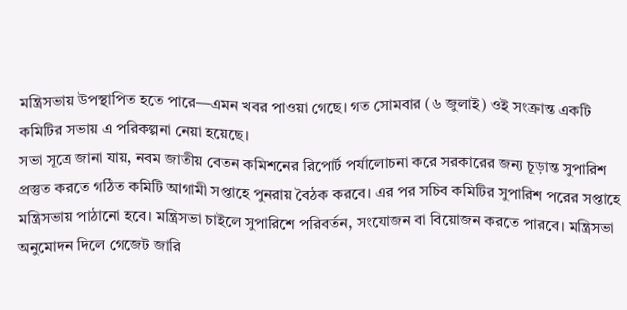মন্ত্রিসভায় উপস্থাপিত হতে পারে—এমন খবর পাওয়া গেছে। গত সোমবার (৬ জুলাই) ওই সংক্রান্ত একটি কমিটির সভায় এ পরিকল্পনা নেয়া হয়েছে।
সভা সূত্রে জানা যায়, নবম জাতীয় বেতন কমিশনের রিপোর্ট পর্যালোচনা করে সরকারের জন্য চূড়ান্ত সুপারিশ প্রস্তুত করতে গঠিত কমিটি আগামী সপ্তাহে পুনরায় বৈঠক করবে। এর পর সচিব কমিটির সুপারিশ পরের সপ্তাহে মন্ত্রিসভায় পাঠানো হবে। মন্ত্রিসভা চাইলে সুপারিশে পরিবর্তন, সংযোজন বা বিয়োজন করতে পারবে। মন্ত্রিসভা অনুমোদন দিলে গেজেট জারি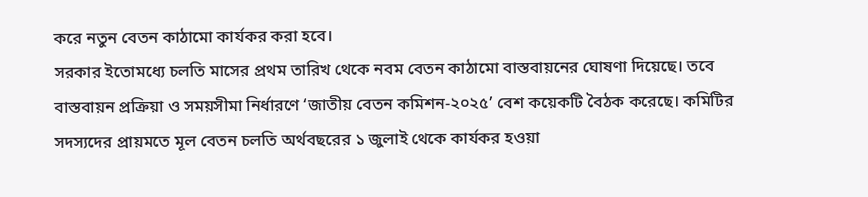করে নতুন বেতন কাঠামো কার্যকর করা হবে।
সরকার ইতোমধ্যে চলতি মাসের প্রথম তারিখ থেকে নবম বেতন কাঠামো বাস্তবায়নের ঘোষণা দিয়েছে। তবে বাস্তবায়ন প্রক্রিয়া ও সময়সীমা নির্ধারণে ‘জাতীয় বেতন কমিশন-২০২৫’ বেশ কয়েকটি বৈঠক করেছে। কমিটির সদস্যদের প্রায়মতে মূল বেতন চলতি অর্থবছরের ১ জুলাই থেকে কার্যকর হওয়া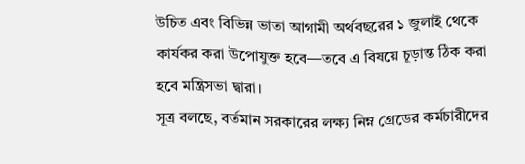উচিত এবং বিভিন্ন ভাতা আগামী অর্থবছরের ১ জুলাই থেকে কার্যকর করা উপোযুক্ত হবে—তবে এ বিষয়ে চূড়ান্ত ঠিক করা হবে মন্ত্রিসভা দ্বারা।
সূত্র বলছে, বর্তমান সরকারের লক্ষ্য নিম্ন গ্রেডের কর্মচারীদের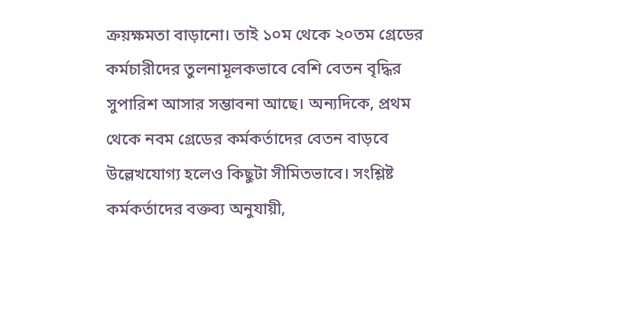ক্রয়ক্ষমতা বাড়ানো। তাই ১০ম থেকে ২০তম গ্রেডের কর্মচারীদের তুলনামূলকভাবে বেশি বেতন বৃদ্ধির সুপারিশ আসার সম্ভাবনা আছে। অন্যদিকে, প্রথম থেকে নবম গ্রেডের কর্মকর্তাদের বেতন বাড়বে উল্লেখযোগ্য হলেও কিছুটা সীমিতভাবে। সংশ্লিষ্ট কর্মকর্তাদের বক্তব্য অনুযায়ী,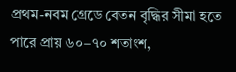প্রথম-নবম গ্রেডে বেতন বৃদ্ধির সীমা হতে পারে প্রায় ৬০–৭০ শতাংশ,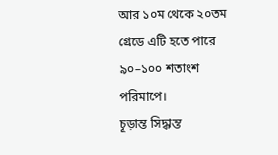আর ১০ম থেকে ২০তম গ্রেডে এটি হতে পারে ৯০–১০০ শতাংশ পরিমাপে।
চূড়ান্ত সিদ্ধান্ত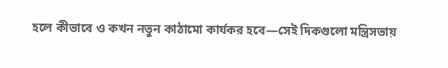হলে কীভাবে ও কখন নতুন কাঠামো কার্যকর হবে—সেই দিকগুলো মন্ত্রিসভায়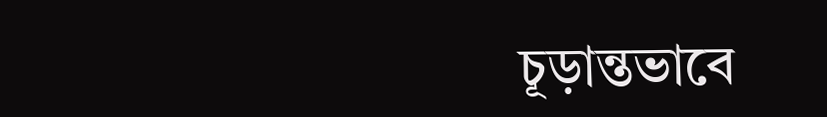চূড়ান্তভাবে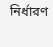নির্ধারণ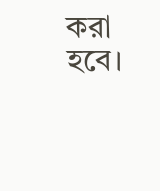করা হবে।